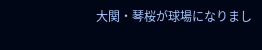大関・琴桜が球場になりまし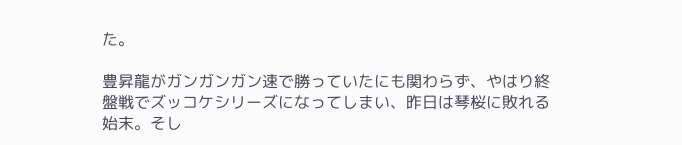た。

豊昇龍がガンガンガン速で勝っていたにも関わらず、やはり終盤戦でズッコケシリーズになってしまい、昨日は琴桜に敗れる始末。そし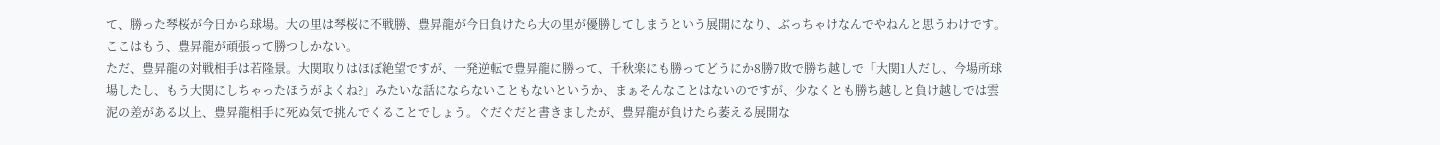て、勝った琴桜が今日から球場。大の里は琴桜に不戦勝、豊昇龍が今日負けたら大の里が優勝してしまうという展開になり、ぶっちゃけなんでやねんと思うわけです。ここはもう、豊昇龍が頑張って勝つしかない。
ただ、豊昇龍の対戦相手は若隆景。大関取りはほぼ絶望ですが、一発逆転で豊昇龍に勝って、千秋楽にも勝ってどうにか8勝7敗で勝ち越しで「大関1人だし、今場所球場したし、もう大関にしちゃったほうがよくね?」みたいな話にならないこともないというか、まぁそんなことはないのですが、少なくとも勝ち越しと負け越しでは雲泥の差がある以上、豊昇龍相手に死ぬ気で挑んでくることでしょう。ぐだぐだと書きましたが、豊昇龍が負けたら萎える展開な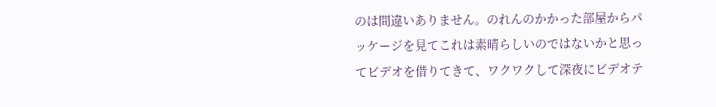のは間違いありません。のれんのかかった部屋からパッケージを見てこれは素晴らしいのではないかと思ってビデオを借りてきて、ワクワクして深夜にビデオテ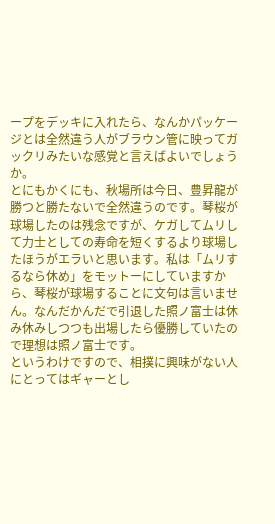ープをデッキに入れたら、なんかパッケージとは全然違う人がブラウン管に映ってガックリみたいな感覚と言えばよいでしょうか。
とにもかくにも、秋場所は今日、豊昇龍が勝つと勝たないで全然違うのです。琴桜が球場したのは残念ですが、ケガしてムリして力士としての寿命を短くするより球場したほうがエラいと思います。私は「ムリするなら休め」をモットーにしていますから、琴桜が球場することに文句は言いません。なんだかんだで引退した照ノ富士は休み休みしつつも出場したら優勝していたので理想は照ノ富士です。
というわけですので、相撲に興味がない人にとってはギャーとし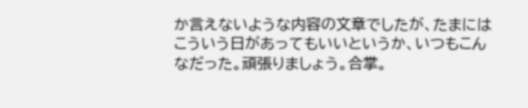か言えないような内容の文章でしたが、たまにはこういう日があってもいいというか、いつもこんなだった。頑張りましょう。合掌。